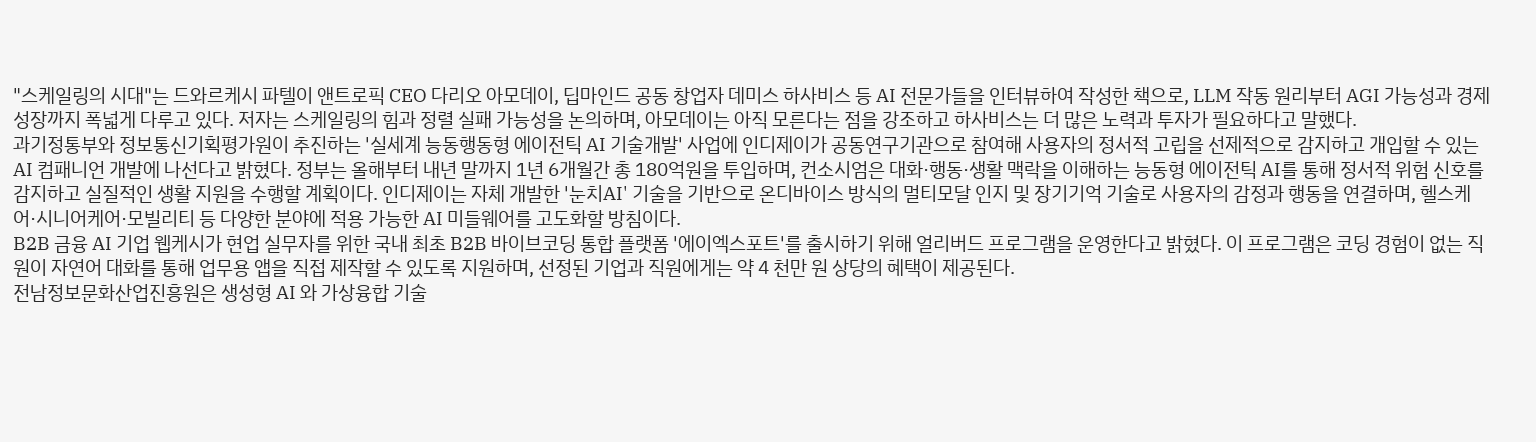"스케일링의 시대"는 드와르케시 파텔이 앤트로픽 CEO 다리오 아모데이, 딥마인드 공동 창업자 데미스 하사비스 등 AI 전문가들을 인터뷰하여 작성한 책으로, LLM 작동 원리부터 AGI 가능성과 경제 성장까지 폭넓게 다루고 있다. 저자는 스케일링의 힘과 정렬 실패 가능성을 논의하며, 아모데이는 아직 모른다는 점을 강조하고 하사비스는 더 많은 노력과 투자가 필요하다고 말했다.
과기정통부와 정보통신기획평가원이 추진하는 '실세계 능동행동형 에이전틱 AI 기술개발' 사업에 인디제이가 공동연구기관으로 참여해 사용자의 정서적 고립을 선제적으로 감지하고 개입할 수 있는 AI 컴패니언 개발에 나선다고 밝혔다. 정부는 올해부터 내년 말까지 1년 6개월간 총 180억원을 투입하며, 컨소시엄은 대화·행동·생활 맥락을 이해하는 능동형 에이전틱 AI를 통해 정서적 위험 신호를 감지하고 실질적인 생활 지원을 수행할 계획이다. 인디제이는 자체 개발한 '눈치AI' 기술을 기반으로 온디바이스 방식의 멀티모달 인지 및 장기기억 기술로 사용자의 감정과 행동을 연결하며, 헬스케어·시니어케어·모빌리티 등 다양한 분야에 적용 가능한 AI 미들웨어를 고도화할 방침이다.
B2B 금융 AI 기업 웹케시가 현업 실무자를 위한 국내 최초 B2B 바이브코딩 통합 플랫폼 '에이엑스포트'를 출시하기 위해 얼리버드 프로그램을 운영한다고 밝혔다. 이 프로그램은 코딩 경험이 없는 직원이 자연어 대화를 통해 업무용 앱을 직접 제작할 수 있도록 지원하며, 선정된 기업과 직원에게는 약 4 천만 원 상당의 혜택이 제공된다.
전남정보문화산업진흥원은 생성형 AI 와 가상융합 기술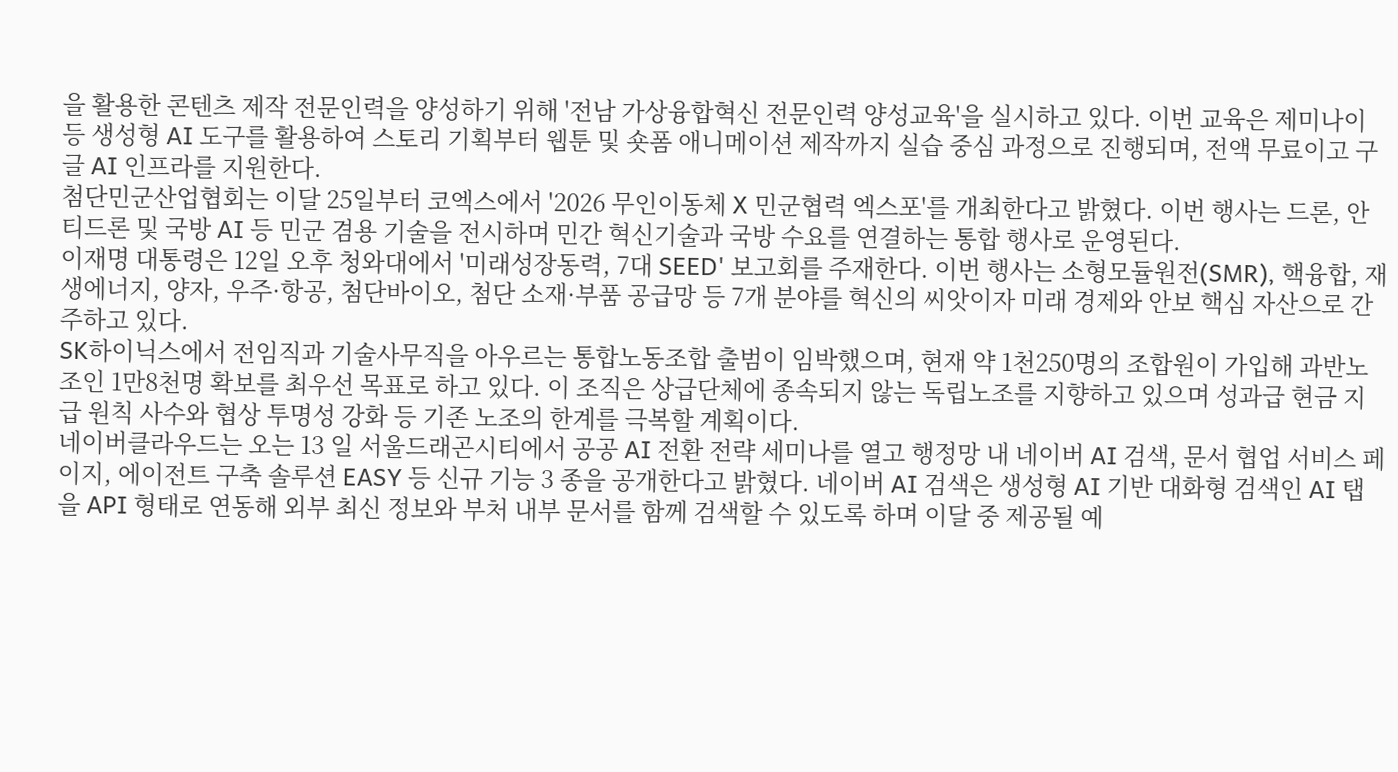을 활용한 콘텐츠 제작 전문인력을 양성하기 위해 '전남 가상융합혁신 전문인력 양성교육'을 실시하고 있다. 이번 교육은 제미나이 등 생성형 AI 도구를 활용하여 스토리 기획부터 웹툰 및 숏폼 애니메이션 제작까지 실습 중심 과정으로 진행되며, 전액 무료이고 구글 AI 인프라를 지원한다.
첨단민군산업협회는 이달 25일부터 코엑스에서 '2026 무인이동체 X 민군협력 엑스포'를 개최한다고 밝혔다. 이번 행사는 드론, 안티드론 및 국방 AI 등 민군 겸용 기술을 전시하며 민간 혁신기술과 국방 수요를 연결하는 통합 행사로 운영된다.
이재명 대통령은 12일 오후 청와대에서 '미래성장동력, 7대 SEED' 보고회를 주재한다. 이번 행사는 소형모듈원전(SMR), 핵융합, 재생에너지, 양자, 우주·항공, 첨단바이오, 첨단 소재·부품 공급망 등 7개 분야를 혁신의 씨앗이자 미래 경제와 안보 핵심 자산으로 간주하고 있다.
SK하이닉스에서 전임직과 기술사무직을 아우르는 통합노동조합 출범이 임박했으며, 현재 약 1천250명의 조합원이 가입해 과반노조인 1만8천명 확보를 최우선 목표로 하고 있다. 이 조직은 상급단체에 종속되지 않는 독립노조를 지향하고 있으며 성과급 현금 지급 원칙 사수와 협상 투명성 강화 등 기존 노조의 한계를 극복할 계획이다.
네이버클라우드는 오는 13 일 서울드래곤시티에서 공공 AI 전환 전략 세미나를 열고 행정망 내 네이버 AI 검색, 문서 협업 서비스 페이지, 에이전트 구축 솔루션 EASY 등 신규 기능 3 종을 공개한다고 밝혔다. 네이버 AI 검색은 생성형 AI 기반 대화형 검색인 AI 탭 을 API 형태로 연동해 외부 최신 정보와 부처 내부 문서를 함께 검색할 수 있도록 하며 이달 중 제공될 예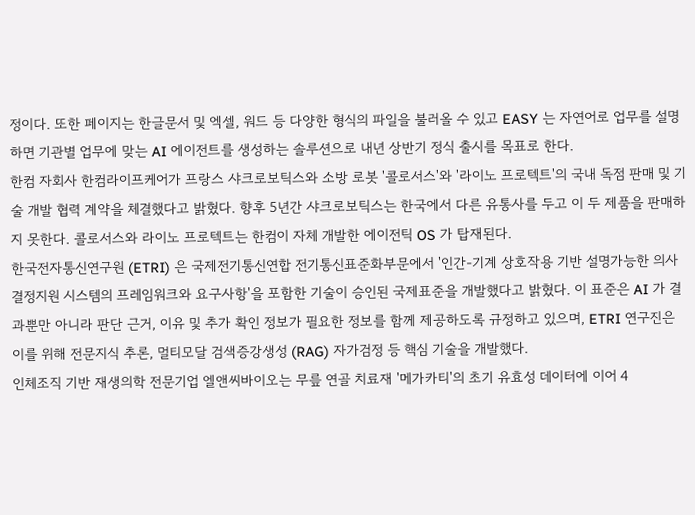정이다. 또한 페이지는 한글문서 및 엑셀, 워드 등 다양한 형식의 파일을 불러올 수 있고 EASY 는 자연어로 업무를 설명하면 기관별 업무에 맞는 AI 에이전트를 생성하는 솔루션으로 내년 상반기 정식 출시를 목표로 한다.
한컴 자회사 한컴라이프케어가 프랑스 샤크로보틱스와 소방 로봇 '콜로서스'와 '라이노 프로텍트'의 국내 독점 판매 및 기술 개발 협력 계약을 체결했다고 밝혔다. 향후 5년간 샤크로보틱스는 한국에서 다른 유통사를 두고 이 두 제품을 판매하지 못한다. 콜로서스와 라이노 프로텍트는 한컴이 자체 개발한 에이전틱 OS 가 탑재된다.
한국전자통신연구원 (ETRI) 은 국제전기통신연합 전기통신표준화부문에서 '인간-기계 상호작용 기반 설명가능한 의사결정지원 시스템의 프레임워크와 요구사항'을 포함한 기술이 승인된 국제표준을 개발했다고 밝혔다. 이 표준은 AI 가 결과뿐만 아니라 판단 근거, 이유 및 추가 확인 정보가 필요한 정보를 함께 제공하도록 규정하고 있으며, ETRI 연구진은 이를 위해 전문지식 추론, 멀티모달 검색증강생성 (RAG) 자가검정 등 핵심 기술을 개발했다.
인체조직 기반 재생의학 전문기업 엘앤씨바이오는 무릎 연골 치료재 '메가카티'의 초기 유효성 데이터에 이어 4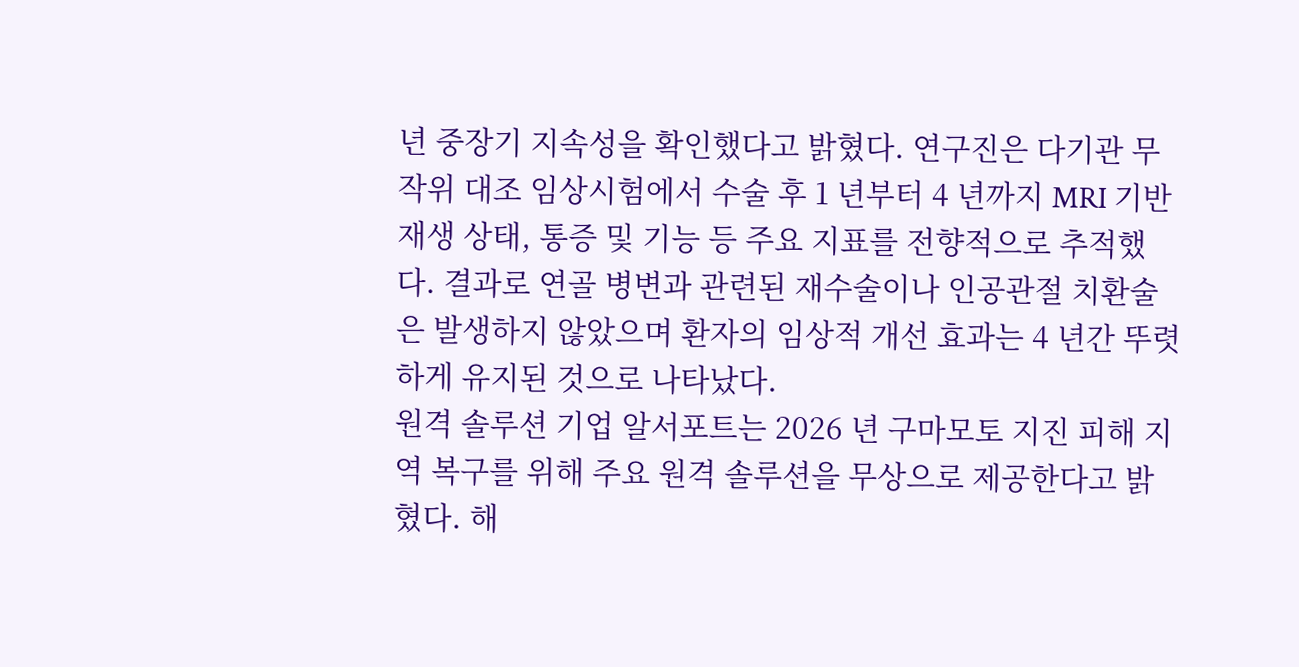년 중장기 지속성을 확인했다고 밝혔다. 연구진은 다기관 무작위 대조 임상시험에서 수술 후 1 년부터 4 년까지 MRI 기반 재생 상태, 통증 및 기능 등 주요 지표를 전향적으로 추적했다. 결과로 연골 병변과 관련된 재수술이나 인공관절 치환술은 발생하지 않았으며 환자의 임상적 개선 효과는 4 년간 뚜렷하게 유지된 것으로 나타났다.
원격 솔루션 기업 알서포트는 2026 년 구마모토 지진 피해 지역 복구를 위해 주요 원격 솔루션을 무상으로 제공한다고 밝혔다. 해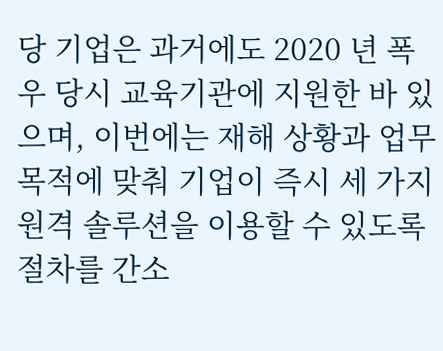당 기업은 과거에도 2020 년 폭우 당시 교육기관에 지원한 바 있으며, 이번에는 재해 상황과 업무 목적에 맞춰 기업이 즉시 세 가지 원격 솔루션을 이용할 수 있도록 절차를 간소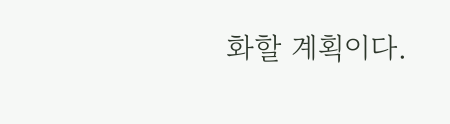화할 계획이다.